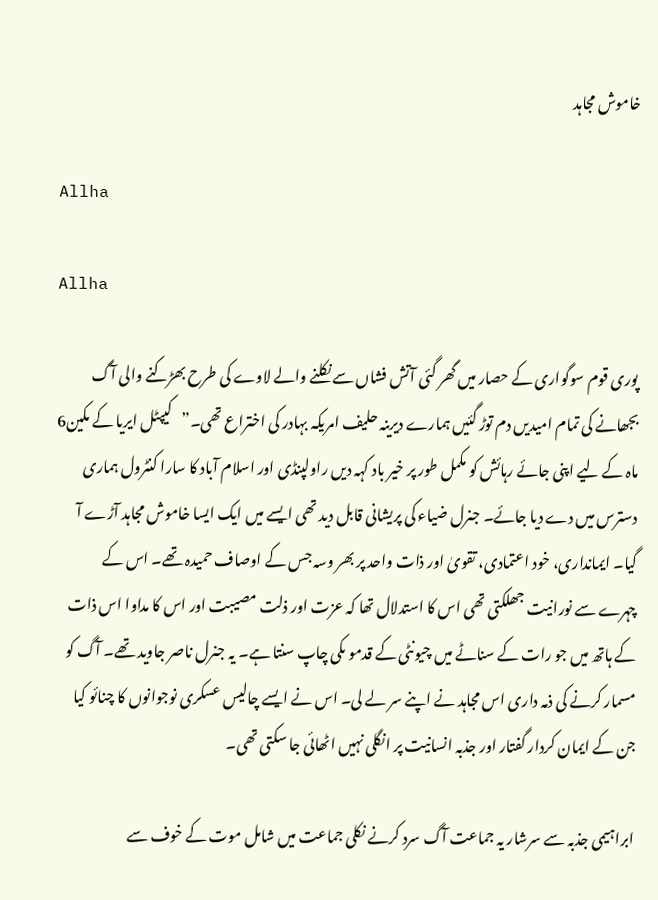خاموش مجاہد

Allha

Allha

پوری قوم سوگواری کے حصار میں گھر گئی آتش فشاں سے نکلنے والے لاوے کی طرح بھڑکنے والی آگ بجھانے کی تمام امیدیں دم توڑ گئیں ہمارے دیرینہ حلیف امریکہ بہادر کی اختراع تھی۔”کیپٹل ایریا کے مکین6 ماہ کے لیے اپنی جائے رہائش کو مکمل طور پر خیر باد کہہ دیں راولپنڈی اور اسلام آباد کا سارا کنٹرول ہماری دسترس میں دے دیا جائے۔ جنرل ضیاء کی پریشانی قابل دید تھی ایسے میں ایک ایسا خاموش مجاہد آڑے آ گیا۔ ایمانداری، خود اعتمادی، تقویٰ اور ذات واحد پر بھر وسہ جس کے اوصاف حمیدہ تھے۔ اس کے چہرے سے نورانیت جھلکتی تھی اس کا استدلال تھا کہ عزت اور ذلت مصیبت اور اس کا مداوا اس ذات کے ہاتھ میں جو رات کے سناٹے میں چیونٹی کے قدمو ںکی چاپ سنتا ہے۔ یہ جنرل ناصر جاوید تھے۔ آگ کو مسمار کرنے کی ذمہ داری اس مجاہد نے اپنے سر لے لی۔ اس نے ایسے چالیس عسکری نوجوانوں کا چنائو کیا جن کے ایمان کردار گفتار اور جذبہ انسانیت پر انگلی نہیں اٹھائی جا سکتی تھی۔

ابراہیمی جذبہ سے سرشار یہ جماعت آگ سرد کرنے نکلی جماعت میں شامل موت کے خوف سے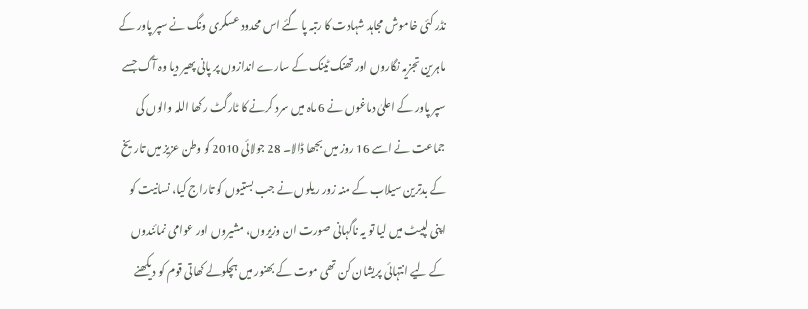نڈر کئی خاموش مجاہد شہادت کا رتبہ پا گئے اس محدود عسکری ونگ نے سپر پاور کے ماہرین تجزیہ نگاروں اور تھنک ٹینک کے سارے اندازوں پر پانی پھیر دیا وہ آگ جسے سپر پاور کے اعلیٰ دماغوں نے 6 ماہ میں سرد کرنے کا ٹارگٹ رکھا اللہ والوں کی جماعت نے اسے 16 روز میں بجھا ڈالا۔ 28 جولائی 2010 کو وطن عزیز میں تاریخ کے بدترین سیلاب کے منہ زور ریلوں نے جب بستیوں کو تاراج کیا، نسانیت کو اپنی لپیٹ میں لیا تو یہ ناگہانی صورت ان وزیروں، مشیروں اور عوامی نمائندوں کے لیے انتہائی پریشان کن تھی موت کے بھنور میں ہچکولے کھاتی قوم کو دیکھنے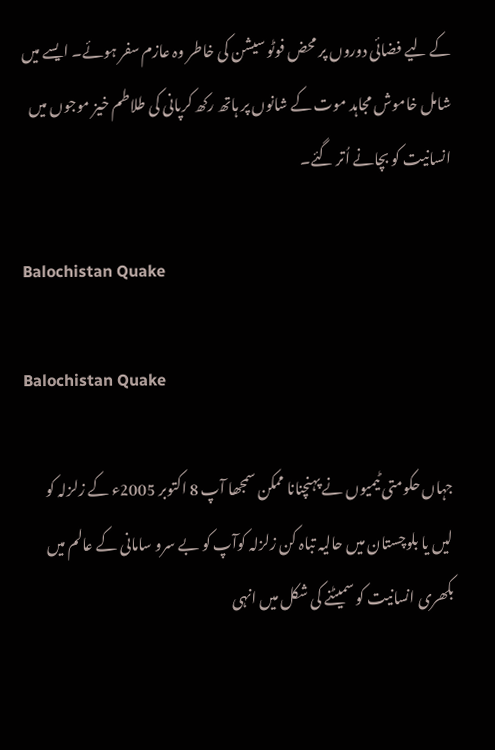کے لیے فضائی دوروں پر محض فوٹو سیشن کی خاطر وہ عازم سفر ہوئے۔ ایسے میں شامل خاموش مجاہد موت کے شانوں پر ہاتھ رکھ کرپانی کی طلاطم خیز موجوں میں انسانیت کو بچانے اُتر گئے۔

Balochistan Quake

Balochistan Quake

جہاں حکومتی ٹیمیوں نے پہنچنانا ممکن سمجھا آپ 8 اکتوبر 2005ء کے زلزلہ کو لیں یا بلوچستان میں حالیہ تباہ کن زلزلہ کوآپ کو بے سرو سامانی کے عالم میں بکھری انسانیت کو سمیٹنے کی شکل میں انہی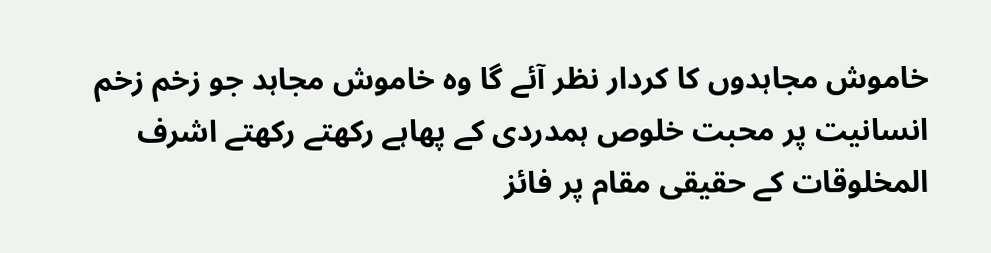خاموش مجاہدوں کا کردار نظر آئے گا وہ خاموش مجاہد جو زخم زخم انسانیت پر محبت خلوص ہمدردی کے پھاہے رکھتے رکھتے اشرف المخلوقات کے حقیقی مقام پر فائز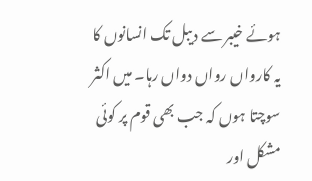ہوئے خیبر سے دیبل تک انسانوں کا یہ کارواں رواں دواں رہا۔ میں اکثر سوچتا ہوں کہ جب بھی قوم پر کوئی مشکل اور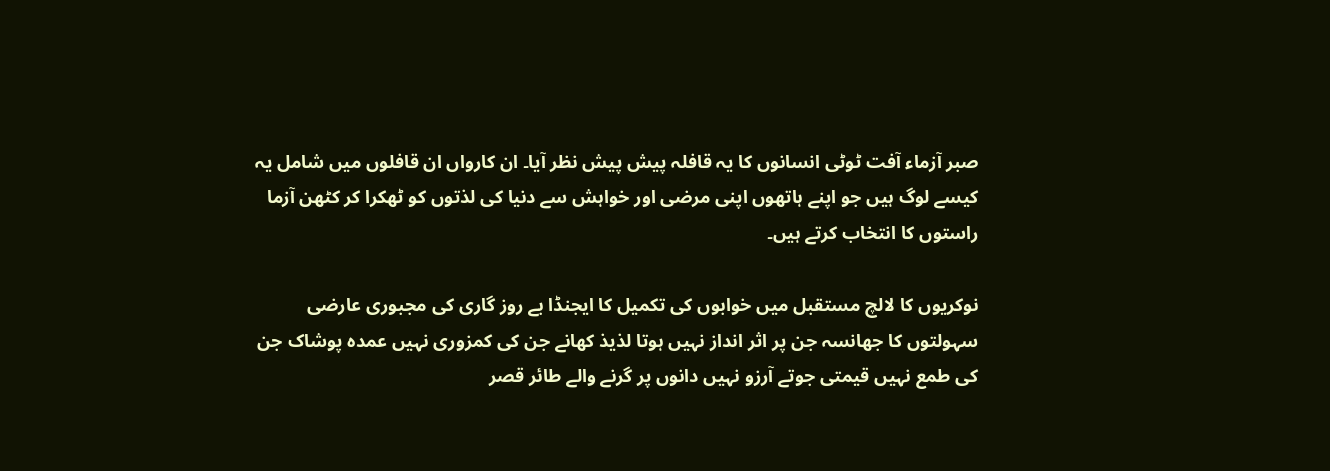صبر آزماء آفت ٹوٹی انسانوں کا یہ قافلہ پیش پیش نظر آیا۔ ان کارواں ان قافلوں میں شامل یہ کیسے لوگ ہیں جو اپنے ہاتھوں اپنی مرضی اور خواہش سے دنیا کی لذتوں کو ٹھکرا کر کٹھن آزما راستوں کا انتخاب کرتے ہیں۔

نوکریوں کا لالچ مستقبل میں خوابوں کی تکمیل کا ایجنڈا بے روز گاری کی مجبوری عارضی سہولتوں کا جھانسہ جن پر اثر انداز نہیں ہوتا لذیذ کھانے جن کی کمزوری نہیں عمدہ پوشاک جن کی طمع نہیں قیمتی جوتے آرزو نہیں دانوں پر گرنے والے طائر قصر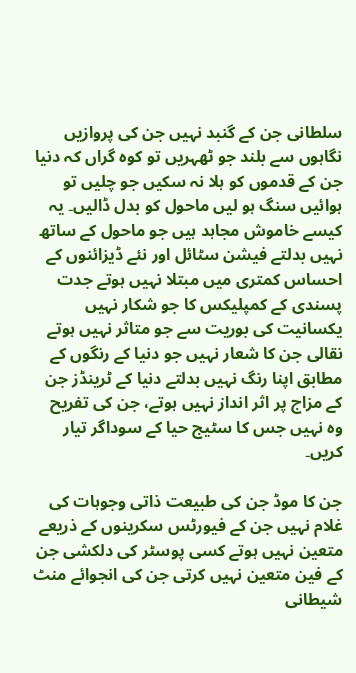سلطانی جن کے گنبد نہیں جن کی پروازیں نگاہوں سے بلند جو ٹھہریں تو کوہ گراں کہ دنیا جن کے قدموں کو ہلا نہ سکیں جو چلیں تو ہوائیں سنگ ہو لیں ماحول کو بدل ڈالیں۔ یہ کیسے خاموش مجاہد ہیں جو ماحول کے ساتھ نہیں بدلتے فیشن سٹائل اور نئے ڈیزائنوں کے احساس کمتری میں مبتلا نہیں ہوتے جدت پسندی کے کمپلیکس کا جو شکار نہیں یکسانیت کی بوریت سے جو متاثر نہیں ہوتے نقالی جن کا شعار نہیں جو دنیا کے رنگوں کے مطابق اپنا رنگ نہیں بدلتے دنیا کے ٹرینڈز جن کے مزاج پر اثر انداز نہیں ہوتے، جن کی تفریح وہ نہیں جس کا سٹیج حیا کے سوداگر تیار کریں۔

جن کا موڈ جن کی طبیعت ذاتی وجوہات کی غلام نہیں جن کے فیورٹس سکرینوں کے ذریعے متعین نہیں ہوتے کسی پوسٹر کی دلکشی جن کے فین متعین نہیں کرتی جن کی انجوائے منٹ شیطانی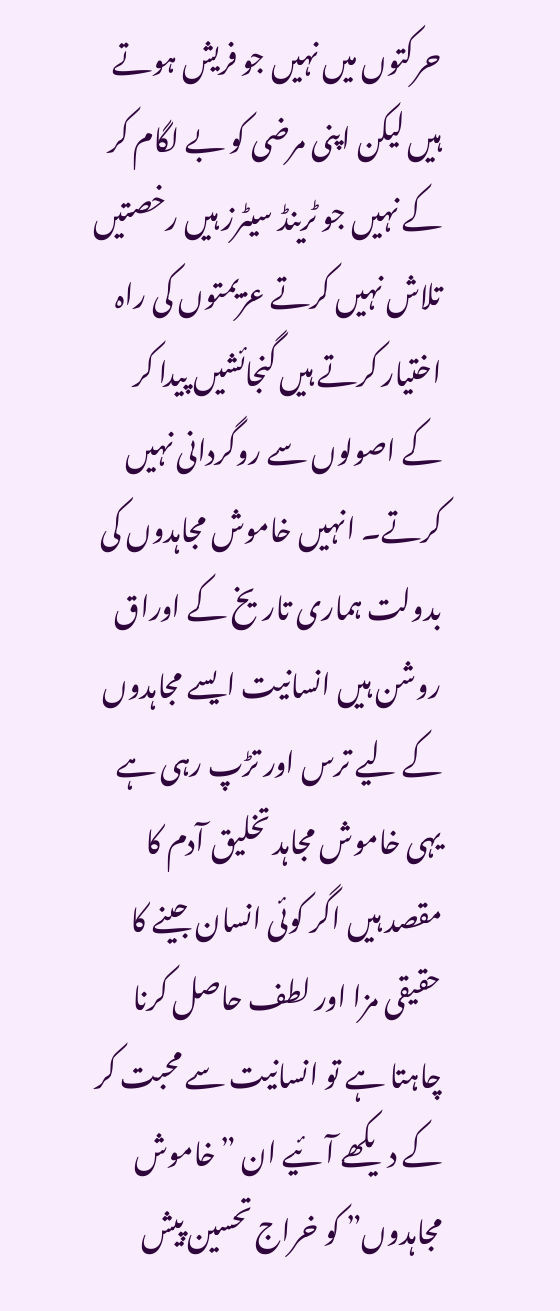حرکتوں میں نہیں جو فریش ہوتے ہیں لیکن اپنی مرضی کو بے لگام کر کے نہیں جو ٹرینڈ سیٹرز ہیں رخصتیں تلاش نہیں کرتے عزیمتوں کی راہ اختیار کرتے ہیں گنجائشیں پیدا کر کے اصولوں سے روگردانی نہیں کرتے۔ انہیں خاموش مجاہدوں کی بدولت ہماری تاریخ کے اوراق روشن ہیں انسانیت ایسے مجاہدوں کے لیے ترس اور تڑپ رہی ہے یہی خاموش مجاہد تخلیق آدم کا مقصد ہیں اگر کوئی انسان جینے کا حقیقی مزا اور لطف حاصل کرنا چاہتا ہے تو انسانیت سے محبت کر کے دیکھے آئیے ان ”خاموش مجاہدوں” کو خراج تحسین پیش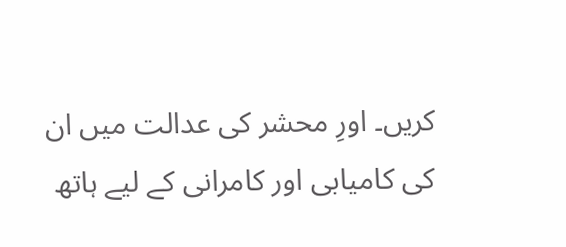کریں۔ اورِ محشر کی عدالت میں ان کی کامیابی اور کامرانی کے لیے ہاتھ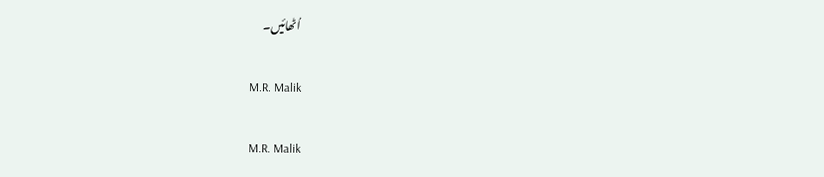اُٹھائیں۔

M.R. Malik

M.R. Malik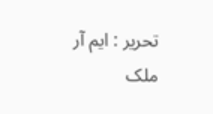تحریر : ایم آر ملک